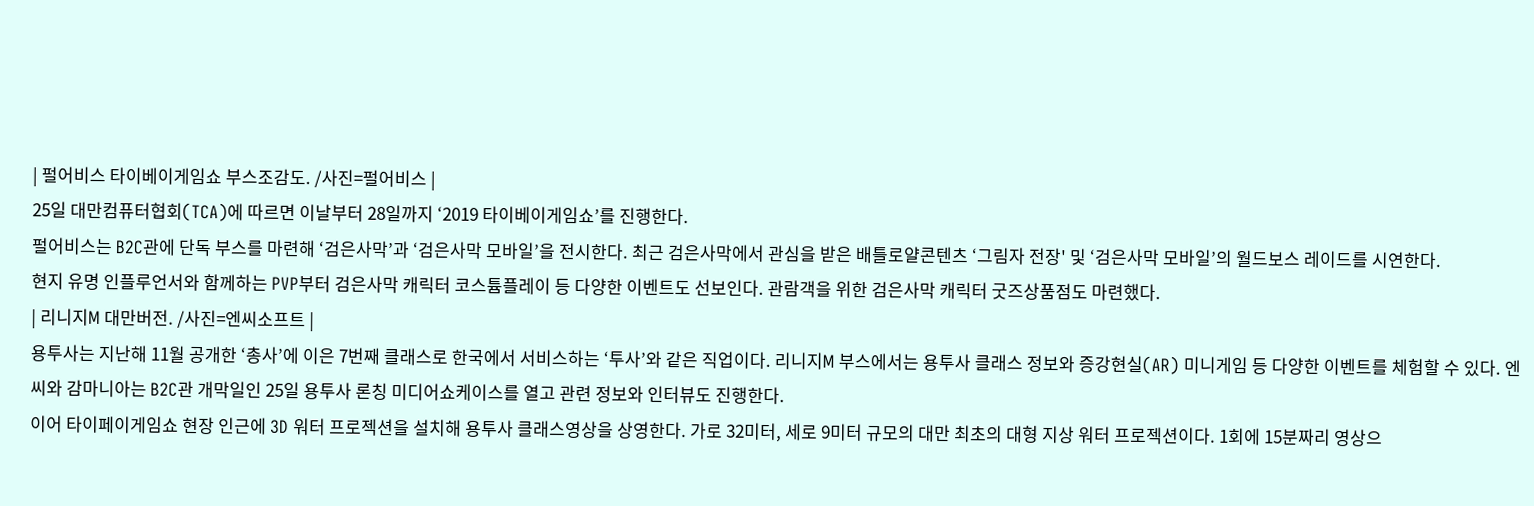| 펄어비스 타이베이게임쇼 부스조감도. /사진=펄어비스 |
25일 대만컴퓨터협회(TCA)에 따르면 이날부터 28일까지 ‘2019 타이베이게임쇼’를 진행한다.
펄어비스는 B2C관에 단독 부스를 마련해 ‘검은사막’과 ‘검은사막 모바일’을 전시한다. 최근 검은사막에서 관심을 받은 배틀로얄콘텐츠 ‘그림자 전장' 및 ‘검은사막 모바일’의 월드보스 레이드를 시연한다.
현지 유명 인플루언서와 함께하는 PVP부터 검은사막 캐릭터 코스튬플레이 등 다양한 이벤트도 선보인다. 관람객을 위한 검은사막 캐릭터 굿즈상품점도 마련했다.
| 리니지M 대만버전. /사진=엔씨소프트 |
용투사는 지난해 11월 공개한 ‘총사’에 이은 7번째 클래스로 한국에서 서비스하는 ‘투사’와 같은 직업이다. 리니지M 부스에서는 용투사 클래스 정보와 증강현실(AR) 미니게임 등 다양한 이벤트를 체험할 수 있다. 엔씨와 감마니아는 B2C관 개막일인 25일 용투사 론칭 미디어쇼케이스를 열고 관련 정보와 인터뷰도 진행한다.
이어 타이페이게임쇼 현장 인근에 3D 워터 프로젝션을 설치해 용투사 클래스영상을 상영한다. 가로 32미터, 세로 9미터 규모의 대만 최초의 대형 지상 워터 프로젝션이다. 1회에 15분짜리 영상으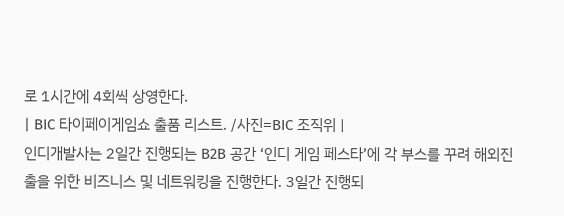로 1시간에 4회씩 상영한다.
| BIC 타이페이게임쇼 출품 리스트. /사진=BIC 조직위 |
인디개발사는 2일간 진행되는 B2B 공간 ‘인디 게임 페스타’에 각 부스를 꾸려 해외진출을 위한 비즈니스 및 네트워킹을 진행한다. 3일간 진행되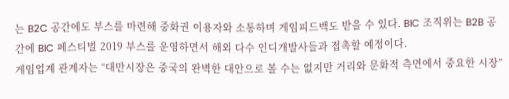는 B2C 공간에도 부스를 마련해 중화권 이용자와 소통하며 게임피드백도 받을 수 있다. BIC 조직위는 B2B 공간에 BIC 페스티벌 2019 부스를 운영하면서 해외 다수 인디개발사들과 접촉할 예정이다.
게임업계 관계자는 “대만시장은 중국의 완벽한 대안으로 볼 수는 없지만 거리와 문화적 측면에서 중요한 시장”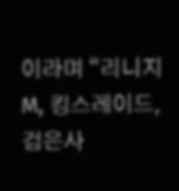이라며 “리니지M, 킹스레이드, 검은사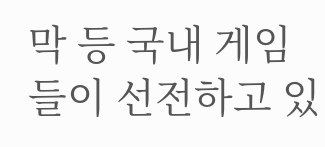막 등 국내 게임들이 선전하고 있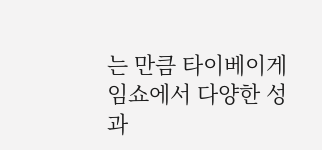는 만큼 타이베이게임쇼에서 다양한 성과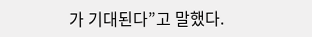가 기대된다”고 말했다.